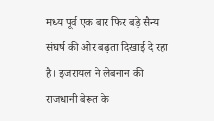मध्य पूर्व एक बार फिर बड़े सैन्य संघर्ष की ओर बढ़ता दिखाई दे रहा है। इजरायल ने लेबनान की राजधानी बेरूत के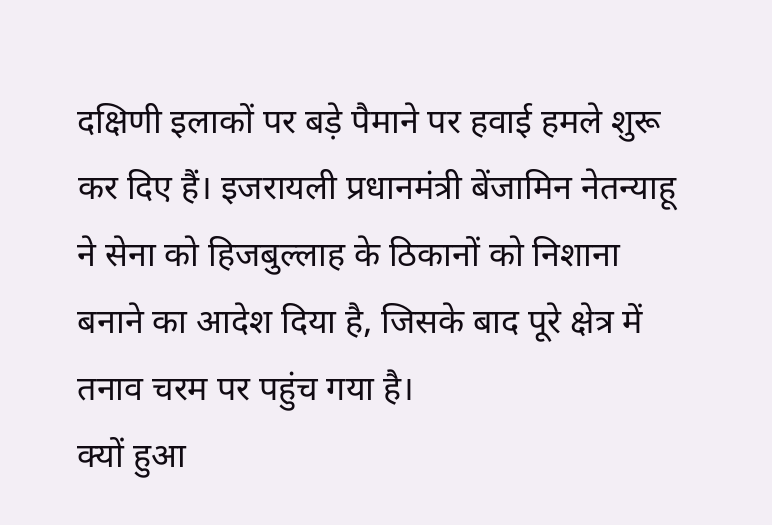दक्षिणी इलाकों पर बड़े पैमाने पर हवाई हमले शुरू कर दिए हैं। इजरायली प्रधानमंत्री बेंजामिन नेतन्याहू ने सेना को हिजबुल्लाह के ठिकानों को निशाना बनाने का आदेश दिया है, जिसके बाद पूरे क्षेत्र में तनाव चरम पर पहुंच गया है।
क्यों हुआ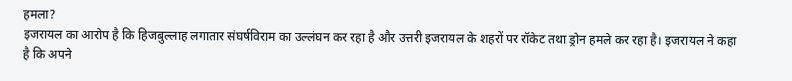हमला?
इजरायल का आरोप है कि हिजबुल्लाह लगातार संघर्षविराम का उल्लंघन कर रहा है और उत्तरी इजरायल के शहरों पर रॉकेट तथा ड्रोन हमले कर रहा है। इजरायल ने कहा है कि अपने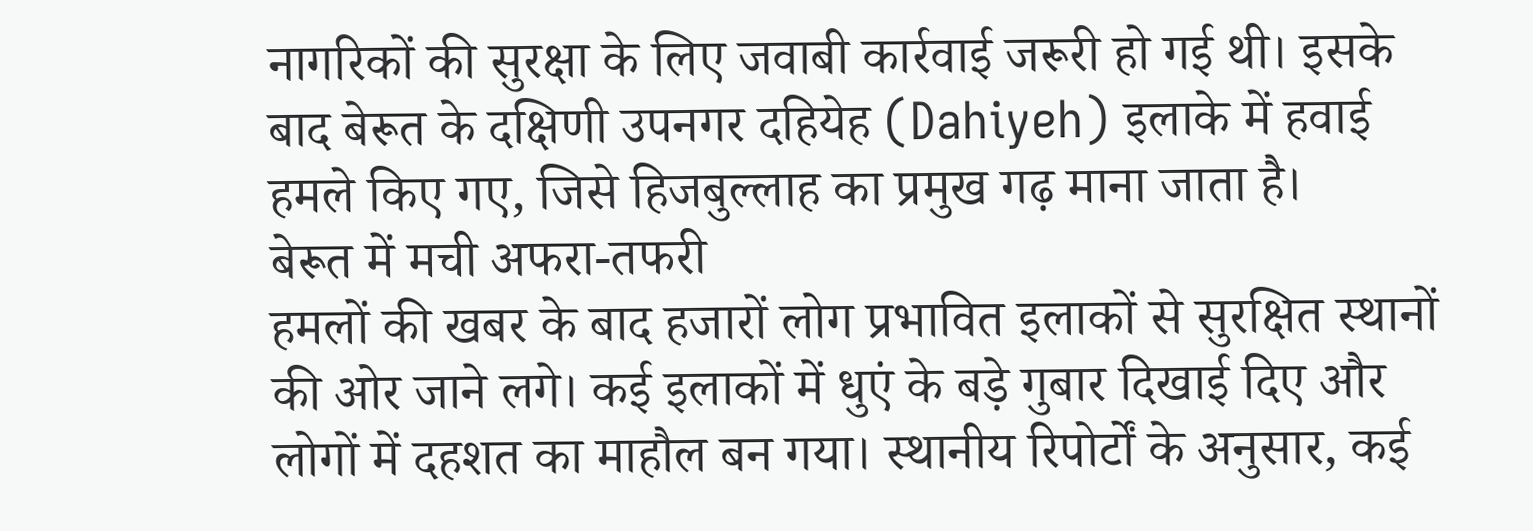नागरिकों की सुरक्षा के लिए जवाबी कार्रवाई जरूरी हो गई थी। इसके बाद बेरूत के दक्षिणी उपनगर दहियेह (Dahiyeh) इलाके में हवाई हमले किए गए, जिसे हिजबुल्लाह का प्रमुख गढ़ माना जाता है।
बेरूत में मची अफरा-तफरी
हमलों की खबर के बाद हजारों लोग प्रभावित इलाकों से सुरक्षित स्थानों की ओर जाने लगे। कई इलाकों में धुएं के बड़े गुबार दिखाई दिए और लोगों में दहशत का माहौल बन गया। स्थानीय रिपोर्टों के अनुसार, कई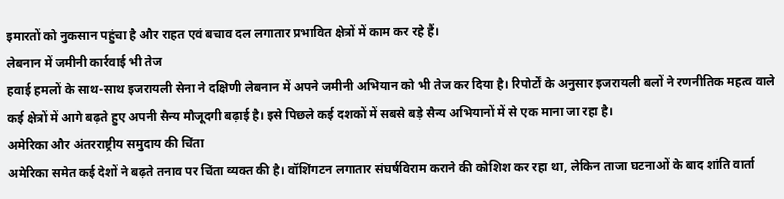इमारतों को नुकसान पहुंचा है और राहत एवं बचाव दल लगातार प्रभावित क्षेत्रों में काम कर रहे हैं।
लेबनान में जमीनी कार्रवाई भी तेज
हवाई हमलों के साथ-साथ इजरायली सेना ने दक्षिणी लेबनान में अपने जमीनी अभियान को भी तेज कर दिया है। रिपोर्टों के अनुसार इजरायली बलों ने रणनीतिक महत्व वाले कई क्षेत्रों में आगे बढ़ते हुए अपनी सैन्य मौजूदगी बढ़ाई है। इसे पिछले कई दशकों में सबसे बड़े सैन्य अभियानों में से एक माना जा रहा है।
अमेरिका और अंतरराष्ट्रीय समुदाय की चिंता
अमेरिका समेत कई देशों ने बढ़ते तनाव पर चिंता व्यक्त की है। वॉशिंगटन लगातार संघर्षविराम कराने की कोशिश कर रहा था, लेकिन ताजा घटनाओं के बाद शांति वार्ता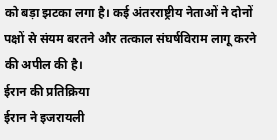को बड़ा झटका लगा है। कई अंतरराष्ट्रीय नेताओं ने दोनों पक्षों से संयम बरतने और तत्काल संघर्षविराम लागू करने की अपील की है।
ईरान की प्रतिक्रिया
ईरान ने इजरायली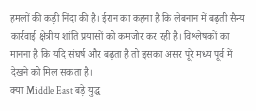हमलों की कड़ी निंदा की है। ईरान का कहना है कि लेबनान में बढ़ती सैन्य कार्रवाई क्षेत्रीय शांति प्रयासों को कमजोर कर रही है। विश्लेषकों का मानना है कि यदि संघर्ष और बढ़ता है तो इसका असर पूरे मध्य पूर्व में देखने को मिल सकता है।
क्या Middle East बड़े युद्ध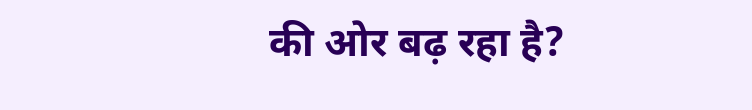की ओर बढ़ रहा है?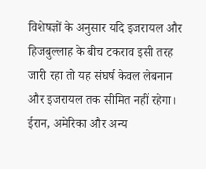विशेषज्ञों के अनुसार यदि इजरायल और हिजबुल्लाह के बीच टकराव इसी तरह जारी रहा तो यह संघर्ष केवल लेबनान और इजरायल तक सीमित नहीं रहेगा। ईरान, अमेरिका और अन्य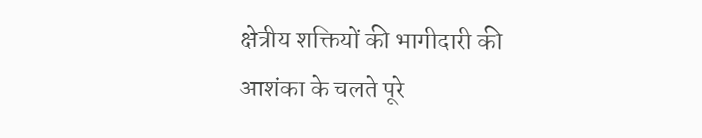क्षेत्रीय शक्तियों की भागीदारी की आशंका के चलते पूरे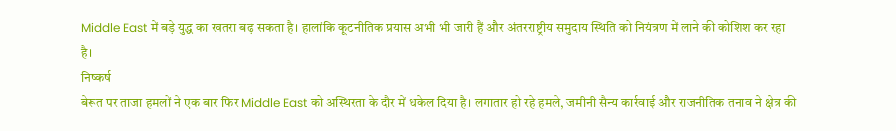Middle East में बड़े युद्ध का खतरा बढ़ सकता है। हालांकि कूटनीतिक प्रयास अभी भी जारी हैं और अंतरराष्ट्रीय समुदाय स्थिति को नियंत्रण में लाने की कोशिश कर रहा है।
निष्कर्ष
बेरूत पर ताजा हमलों ने एक बार फिर Middle East को अस्थिरता के दौर में धकेल दिया है। लगातार हो रहे हमले, जमीनी सैन्य कार्रवाई और राजनीतिक तनाव ने क्षेत्र की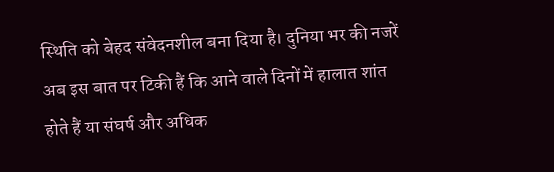स्थिति को बेहद संवेदनशील बना दिया है। दुनिया भर की नजरें अब इस बात पर टिकी हैं कि आने वाले दिनों में हालात शांत होते हैं या संघर्ष और अधिक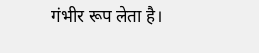गंभीर रूप लेता है।